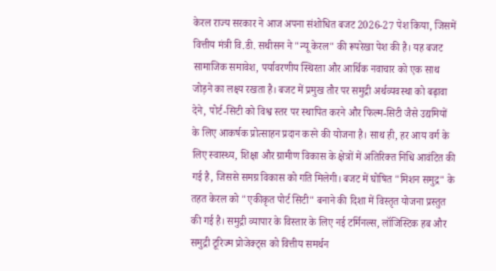केरल राज्य सरकार ने आज अपना संशोधित बजट 2026-27 पेश किया, जिसमें वित्तीय मंत्री वि.डी. सथीसन ने "न्यू केरल" की रूपरेखा पेश की है। यह बजट सामाजिक समावेश, पर्यावरणीय स्थिरता और आर्थिक नवाचार को एक साथ जोड़ने का लक्ष्य रखता है। बजट में प्रमुख तौर पर समुद्री अर्थव्यवस्था को बढ़ावा देने, पोर्ट‑सिटी को विश्व स्तर पर स्थापित करने और फिल्म‑सिटी जैसे उद्यमियों के लिए आकर्षक प्रोत्साहन प्रदान करने की योजना है। साथ ही, हर आय वर्ग के लिए स्वास्थ्य, शिक्षा और ग्रामीण विकास के क्षेत्रों में अतिरिक्त निधि आवंटित की गई है, जिससे समग्र विकास को गति मिलेगी। बजट में घोषित "मिशन समुद्र" के तहत केरल को "एकीकृत पोर्ट सिटी" बनाने की दिशा में विस्तृत योजना प्रस्तुत की गई है। समुद्री व्यापार के विस्तार के लिए नई टर्मिनल्स, लॉजिस्टिक हब और समुद्री टूरिज्म प्रोजेक्ट्स को वित्तीय समर्थन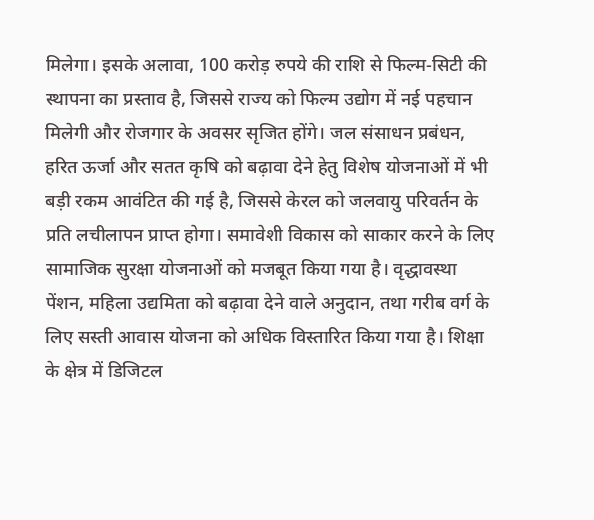मिलेगा। इसके अलावा, 100 करोड़ रुपये की राशि से फिल्म‑सिटी की स्थापना का प्रस्ताव है, जिससे राज्य को फिल्म उद्योग में नई पहचान मिलेगी और रोजगार के अवसर सृजित होंगे। जल संसाधन प्रबंधन, हरित ऊर्जा और सतत कृषि को बढ़ावा देने हेतु विशेष योजनाओं में भी बड़ी रकम आवंटित की गई है, जिससे केरल को जलवायु परिवर्तन के प्रति लचीलापन प्राप्त होगा। समावेशी विकास को साकार करने के लिए सामाजिक सुरक्षा योजनाओं को मजबूत किया गया है। वृद्धावस्था पेंशन, महिला उद्यमिता को बढ़ावा देने वाले अनुदान, तथा गरीब वर्ग के लिए सस्ती आवास योजना को अधिक विस्तारित किया गया है। शिक्षा के क्षेत्र में डिजिटल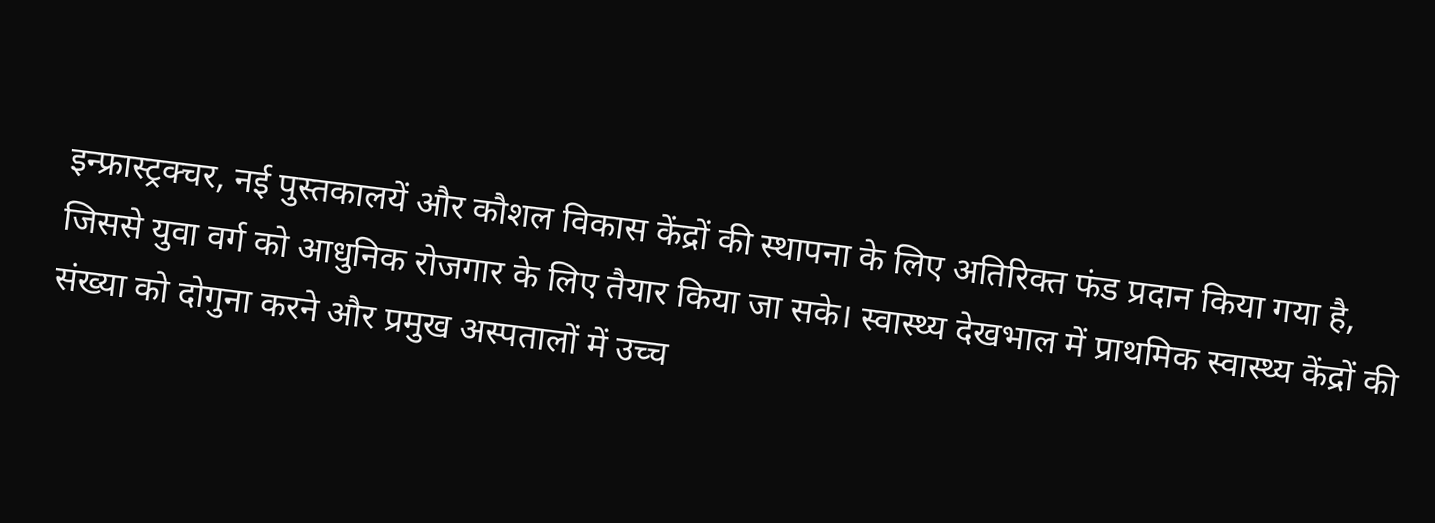इन्फ्रास्ट्रक्चर, नई पुस्तकालयें और कौशल विकास केंद्रों की स्थापना के लिए अतिरिक्त फंड प्रदान किया गया है, जिससे युवा वर्ग को आधुनिक रोजगार के लिए तैयार किया जा सके। स्वास्थ्य देखभाल में प्राथमिक स्वास्थ्य केंद्रों की संख्या को दोगुना करने और प्रमुख अस्पतालों में उच्च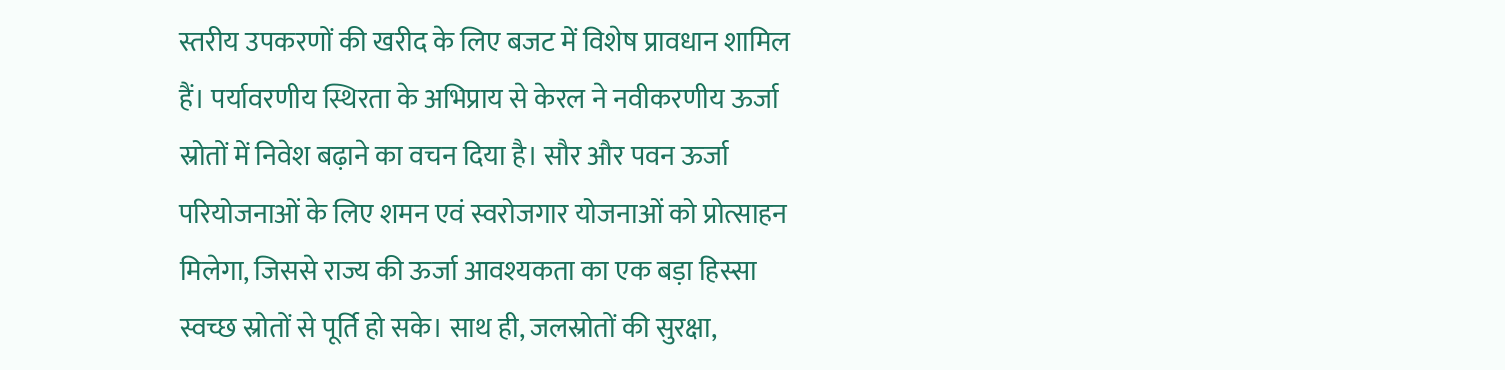स्तरीय उपकरणों की खरीद के लिए बजट में विशेष प्रावधान शामिल हैं। पर्यावरणीय स्थिरता के अभिप्राय से केरल ने नवीकरणीय ऊर्जा स्रोतों में निवेश बढ़ाने का वचन दिया है। सौर और पवन ऊर्जा परियोजनाओं के लिए शमन एवं स्वरोजगार योजनाओं को प्रोत्साहन मिलेगा, जिससे राज्य की ऊर्जा आवश्यकता का एक बड़ा हिस्सा स्वच्छ स्रोतों से पूर्ति हो सके। साथ ही, जलस्रोतों की सुरक्षा,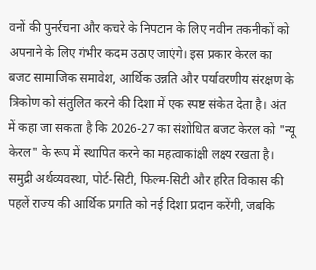वनों की पुनर्रचना और कचरे के निपटान के लिए नवीन तकनीकों को अपनाने के लिए गंभीर कदम उठाए जाएंगे। इस प्रकार केरल का बजट सामाजिक समावेश, आर्थिक उन्नति और पर्यावरणीय संरक्षण के त्रिकोण को संतुलित करने की दिशा में एक स्पष्ट संकेत देता है। अंत में कहा जा सकता है कि 2026-27 का संशोधित बजट केरल को "न्यू केरल" के रूप में स्थापित करने का महत्वाकांक्षी लक्ष्य रखता है। समुद्री अर्थव्यवस्था, पोर्ट‑सिटी, फिल्म‑सिटी और हरित विकास की पहलें राज्य की आर्थिक प्रगति को नई दिशा प्रदान करेंगी, जबकि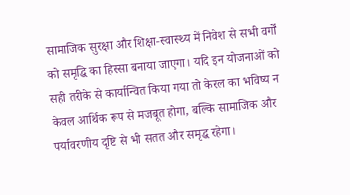सामाजिक सुरक्षा और शिक्षा‑स्वास्थ्य में निवेश से सभी वर्गों को समृद्धि का हिस्सा बनाया जाएगा। यदि इन योजनाओं को सही तरीके से कार्यान्वित किया गया तो केरल का भविष्य न केवल आर्थिक रूप से मजबूत होगा, बल्कि सामाजिक और पर्यावरणीय दृष्टि से भी सतत और समृद्ध रहेगा।